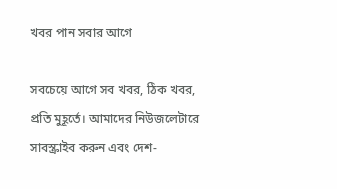খবর পান সবার আগে

সবচেয়ে আগে সব খবর, ঠিক খবর, প্রতি মুহূর্তে। আমাদের নিউজলেটারে সাবস্ক্রাইব করুন এবং দেশ-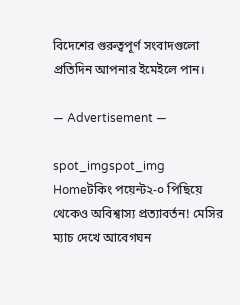বিদেশের গুরুত্বপূর্ণ সংবাদগুলো প্রতিদিন আপনার ইমেইলে পান।

― Advertisement ―

spot_imgspot_img
Homeটকিং পয়েন্ট২-০ পিছিয়ে থেকেও অবিশ্বাস্য প্রত্যাবর্তন! মেসির ম্যাচ দেখে আবেগঘন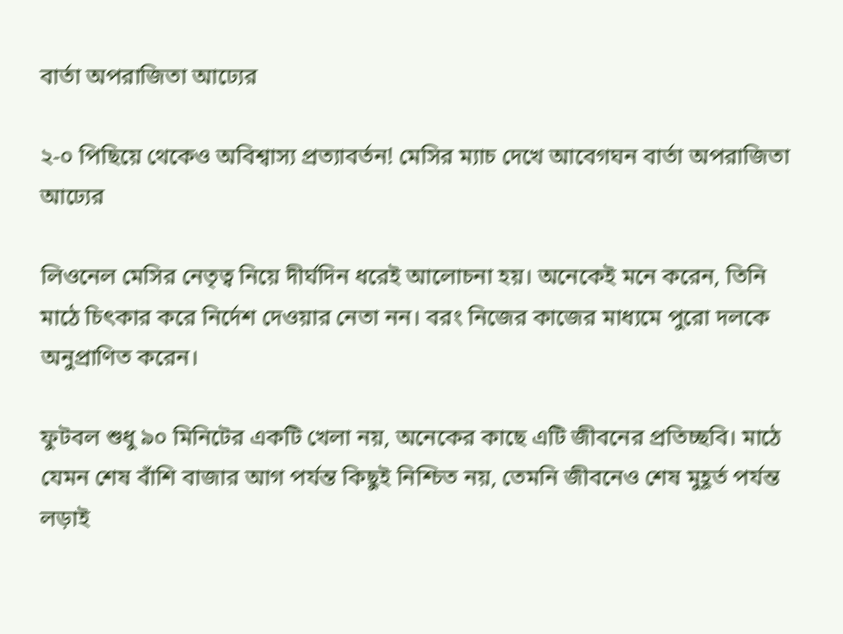বার্তা অপরাজিতা আঢ্যের

২-০ পিছিয়ে থেকেও অবিশ্বাস্য প্রত্যাবর্তন! মেসির ম্যাচ দেখে আবেগঘন বার্তা অপরাজিতা আঢ্যের

লিওনেল মেসির নেতৃত্ব নিয়ে দীর্ঘদিন ধরেই আলোচনা হয়। অনেকেই মনে করেন, তিনি মাঠে চিৎকার করে নির্দেশ দেওয়ার নেতা নন। বরং নিজের কাজের মাধ্যমে পুরো দলকে অনুপ্রাণিত করেন।

ফুটবল শুধু ৯০ মিনিটের একটি খেলা নয়, অনেকের কাছে এটি জীবনের প্রতিচ্ছবি। মাঠে যেমন শেষ বাঁশি বাজার আগ পর্যন্ত কিছুই নিশ্চিত নয়, তেমনি জীবনেও শেষ মুহূর্ত পর্যন্ত লড়াই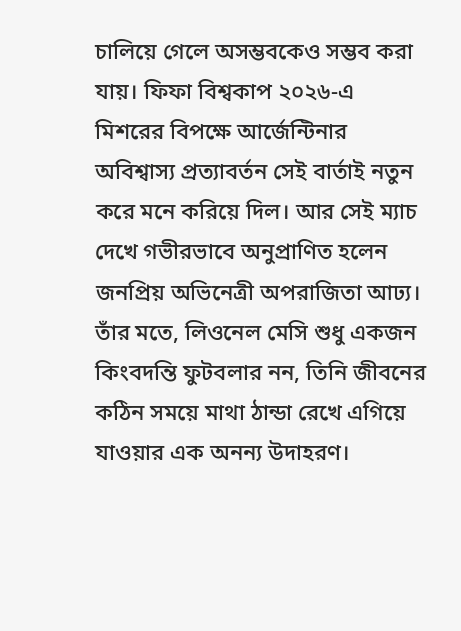চালিয়ে গেলে অসম্ভবকেও সম্ভব করা যায়। ফিফা বিশ্বকাপ ২০২৬-এ মিশরের বিপক্ষে আর্জেন্টিনার অবিশ্বাস্য প্রত্যাবর্তন সেই বার্তাই নতুন করে মনে করিয়ে দিল। আর সেই ম্যাচ দেখে গভীরভাবে অনুপ্রাণিত হলেন জনপ্রিয় অভিনেত্রী অপরাজিতা আঢ্য। তাঁর মতে, লিওনেল মেসি শুধু একজন কিংবদন্তি ফুটবলার নন, তিনি জীবনের কঠিন সময়ে মাথা ঠান্ডা রেখে এগিয়ে যাওয়ার এক অনন্য উদাহরণ।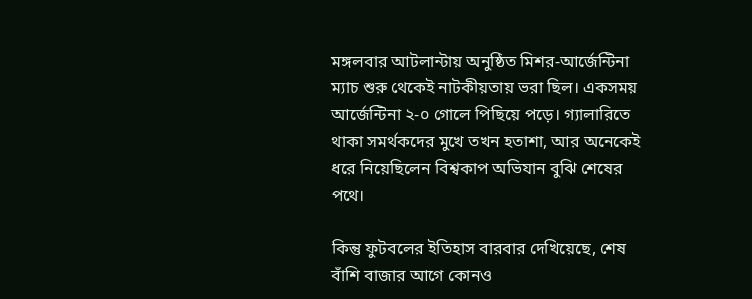মঙ্গলবার আটলান্টায় অনুষ্ঠিত মিশর-আর্জেন্টিনা ম্যাচ শুরু থেকেই নাটকীয়তায় ভরা ছিল। একসময় আর্জেন্টিনা ২-০ গোলে পিছিয়ে পড়ে। গ্যালারিতে থাকা সমর্থকদের মুখে তখন হতাশা, আর অনেকেই ধরে নিয়েছিলেন বিশ্বকাপ অভিযান বুঝি শেষের পথে।

কিন্তু ফুটবলের ইতিহাস বারবার দেখিয়েছে, শেষ বাঁশি বাজার আগে কোনও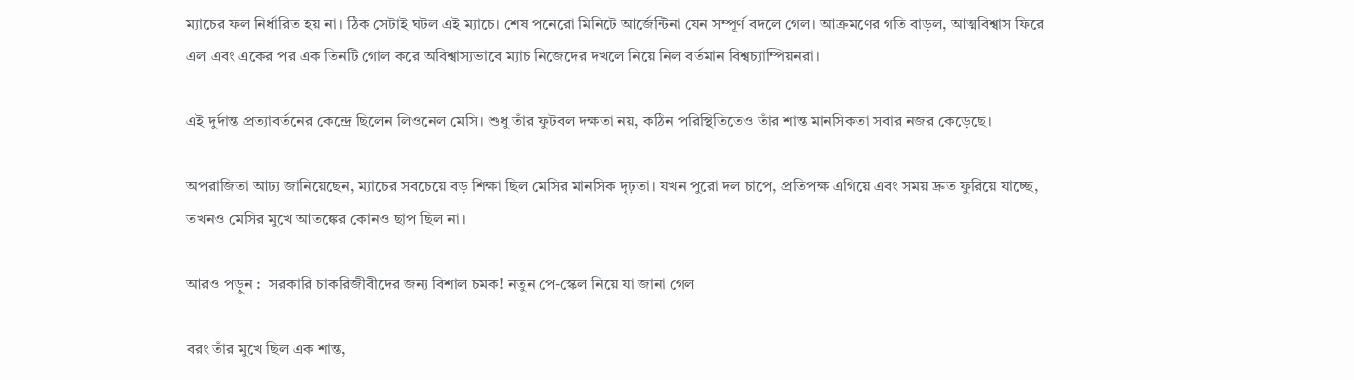ম্যাচের ফল নির্ধারিত হয় না। ঠিক সেটাই ঘটল এই ম্যাচে। শেষ পনেরো মিনিটে আর্জেন্টিনা যেন সম্পূর্ণ বদলে গেল। আক্রমণের গতি বাড়ল, আত্মবিশ্বাস ফিরে এল এবং একের পর এক তিনটি গোল করে অবিশ্বাস্যভাবে ম্যাচ নিজেদের দখলে নিয়ে নিল বর্তমান বিশ্বচ্যাম্পিয়নরা।

এই দুর্দান্ত প্রত্যাবর্তনের কেন্দ্রে ছিলেন লিওনেল মেসি। শুধু তাঁর ফুটবল দক্ষতা নয়, কঠিন পরিস্থিতিতেও তাঁর শান্ত মানসিকতা সবার নজর কেড়েছে।

অপরাজিতা আঢ্য জানিয়েছেন, ম্যাচের সবচেয়ে বড় শিক্ষা ছিল মেসির মানসিক দৃঢ়তা। যখন পুরো দল চাপে, প্রতিপক্ষ এগিয়ে এবং সময় দ্রুত ফুরিয়ে যাচ্ছে, তখনও মেসির মুখে আতঙ্কের কোনও ছাপ ছিল না।

আরও পড়ুন :  সরকারি চাকরিজীবীদের জন্য বিশাল চমক! নতুন পে-স্কেল নিয়ে যা জানা গেল

বরং তাঁর মুখে ছিল এক শান্ত,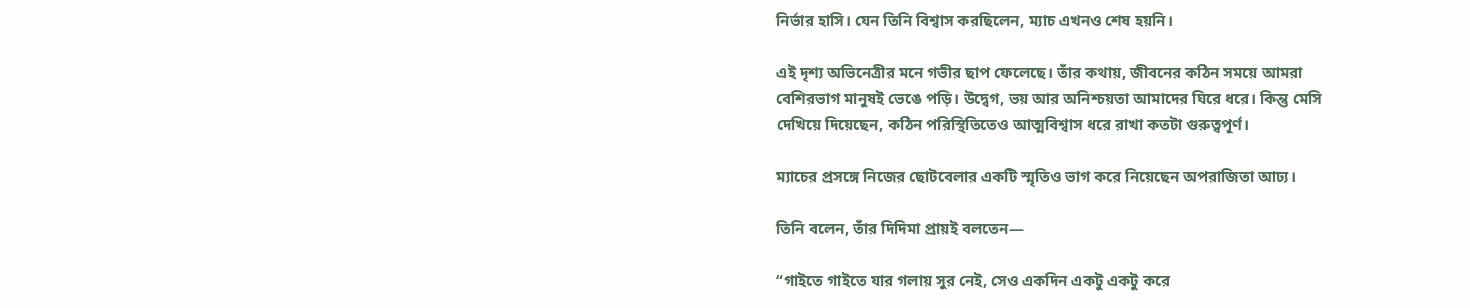নির্ভার হাসি। যেন তিনি বিশ্বাস করছিলেন, ম্যাচ এখনও শেষ হয়নি।

এই দৃশ্য অভিনেত্রীর মনে গভীর ছাপ ফেলেছে। তাঁর কথায়, জীবনের কঠিন সময়ে আমরা বেশিরভাগ মানুষই ভেঙে পড়ি। উদ্বেগ, ভয় আর অনিশ্চয়তা আমাদের ঘিরে ধরে। কিন্তু মেসি দেখিয়ে দিয়েছেন, কঠিন পরিস্থিতিতেও আত্মবিশ্বাস ধরে রাখা কতটা গুরুত্বপূর্ণ।

ম্যাচের প্রসঙ্গে নিজের ছোটবেলার একটি স্মৃতিও ভাগ করে নিয়েছেন অপরাজিতা আঢ্য।

তিনি বলেন, তাঁর দিদিমা প্রায়ই বলতেন—

“গাইতে গাইতে যার গলায় সুর নেই, সেও একদিন একটু একটু করে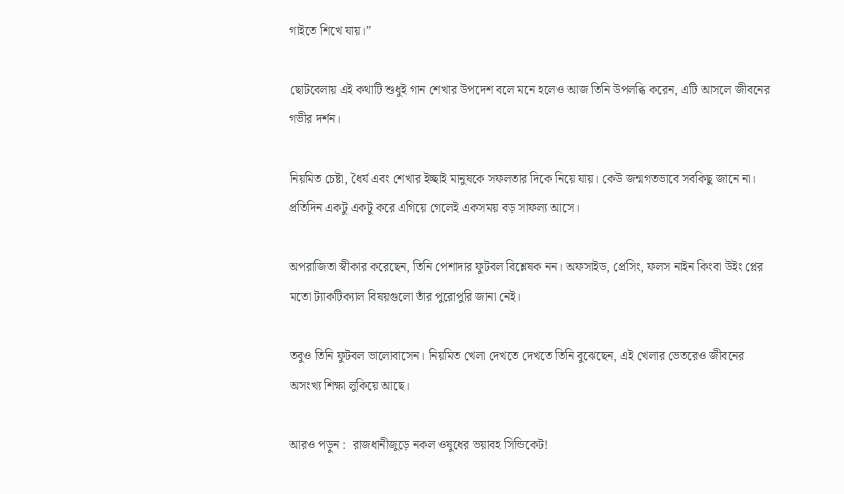গাইতে শিখে যায়।”

ছোটবেলায় এই কথাটি শুধুই গান শেখার উপদেশ বলে মনে হলেও আজ তিনি উপলব্ধি করেন, এটি আসলে জীবনের গভীর দর্শন।

নিয়মিত চেষ্টা, ধৈর্য এবং শেখার ইচ্ছাই মানুষকে সফলতার দিকে নিয়ে যায়। কেউ জন্মগতভাবে সবকিছু জানে না। প্রতিদিন একটু একটু করে এগিয়ে গেলেই একসময় বড় সাফল্য আসে।

অপরাজিতা স্বীকার করেছেন, তিনি পেশাদার ফুটবল বিশ্লেষক নন। অফসাইড, প্রেসিং, ফলস নাইন কিংবা উইং প্লের মতো ট্যাকটিক্যাল বিষয়গুলো তাঁর পুরোপুরি জানা নেই।

তবুও তিনি ফুটবল ভালোবাসেন। নিয়মিত খেলা দেখতে দেখতে তিনি বুঝেছেন, এই খেলার ভেতরেও জীবনের অসংখ্য শিক্ষা লুকিয়ে আছে।

আরও পড়ুন :  রাজধানীজুড়ে নকল ওষুধের ভয়াবহ সিন্ডিকেট!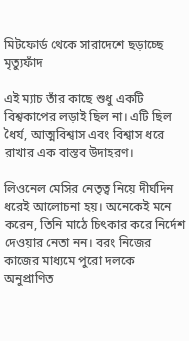মিটফোর্ড থেকে সারাদেশে ছড়াচ্ছে মৃত্যুফাঁদ

এই ম্যাচ তাঁর কাছে শুধু একটি বিশ্বকাপের লড়াই ছিল না। এটি ছিল ধৈর্য, আত্মবিশ্বাস এবং বিশ্বাস ধরে রাখার এক বাস্তব উদাহরণ।

লিওনেল মেসির নেতৃত্ব নিয়ে দীর্ঘদিন ধরেই আলোচনা হয়। অনেকেই মনে করেন, তিনি মাঠে চিৎকার করে নির্দেশ দেওয়ার নেতা নন। বরং নিজের কাজের মাধ্যমে পুরো দলকে অনুপ্রাণিত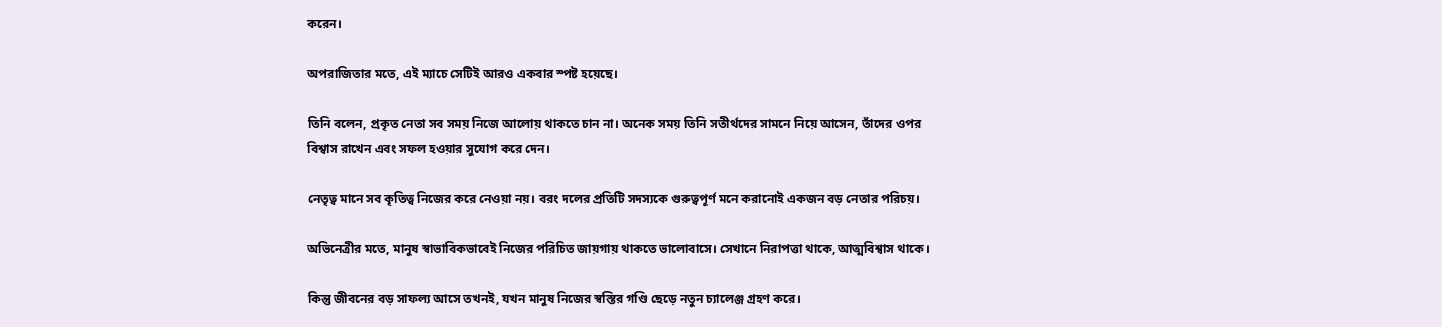করেন।

অপরাজিতার মতে, এই ম্যাচে সেটিই আরও একবার স্পষ্ট হয়েছে।

তিনি বলেন, প্রকৃত নেতা সব সময় নিজে আলোয় থাকতে চান না। অনেক সময় তিনি সতীর্থদের সামনে নিয়ে আসেন, তাঁদের ওপর বিশ্বাস রাখেন এবং সফল হওয়ার সুযোগ করে দেন।

নেতৃত্ব মানে সব কৃতিত্ব নিজের করে নেওয়া নয়। বরং দলের প্রতিটি সদস্যকে গুরুত্বপূর্ণ মনে করানোই একজন বড় নেতার পরিচয়।

অভিনেত্রীর মতে, মানুষ স্বাভাবিকভাবেই নিজের পরিচিত জায়গায় থাকতে ভালোবাসে। সেখানে নিরাপত্তা থাকে, আত্মবিশ্বাস থাকে।

কিন্তু জীবনের বড় সাফল্য আসে তখনই, যখন মানুষ নিজের স্বস্তির গণ্ডি ছেড়ে নতুন চ্যালেঞ্জ গ্রহণ করে।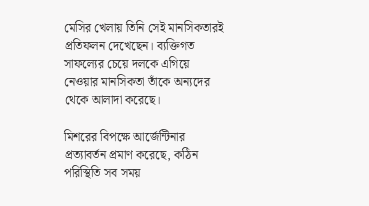মেসির খেলায় তিনি সেই মানসিকতারই প্রতিফলন দেখেছেন। ব্যক্তিগত সাফল্যের চেয়ে দলকে এগিয়ে নেওয়ার মানসিকতা তাঁকে অন্যদের থেকে আলাদা করেছে।

মিশরের বিপক্ষে আর্জেন্টিনার প্রত্যাবর্তন প্রমাণ করেছে, কঠিন পরিস্থিতি সব সময়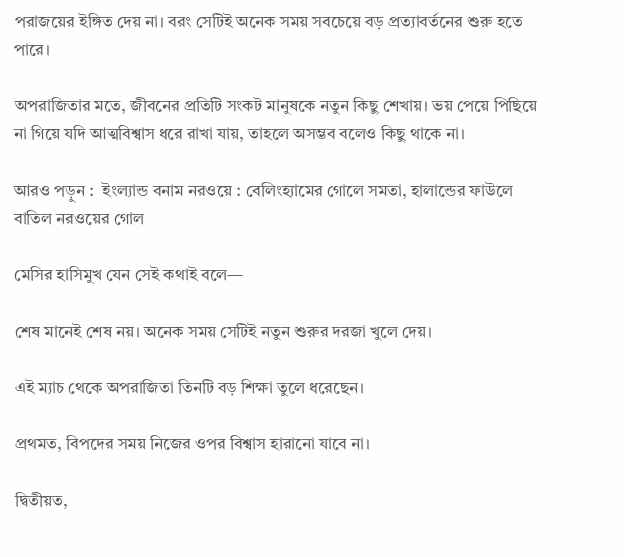পরাজয়ের ইঙ্গিত দেয় না। বরং সেটিই অনেক সময় সবচেয়ে বড় প্রত্যাবর্তনের শুরু হতে পারে।

অপরাজিতার মতে, জীবনের প্রতিটি সংকট মানুষকে নতুন কিছু শেখায়। ভয় পেয়ে পিছিয়ে না গিয়ে যদি আত্মবিশ্বাস ধরে রাখা যায়, তাহলে অসম্ভব বলেও কিছু থাকে না।

আরও পড়ুন :  ইংল্যান্ড বনাম নরওয়ে : বেলিংহ্যামের গোলে সমতা, হালান্ডের ফাউলে বাতিল নরওয়ের গোল

মেসির হাসিমুখ যেন সেই কথাই বলে—

শেষ মানেই শেষ নয়। অনেক সময় সেটিই নতুন শুরুর দরজা খুলে দেয়।

এই ম্যাচ থেকে অপরাজিতা তিনটি বড় শিক্ষা তুলে ধরেছেন।

প্রথমত, বিপদের সময় নিজের ওপর বিশ্বাস হারানো যাবে না।

দ্বিতীয়ত,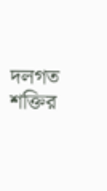দলগত শক্তির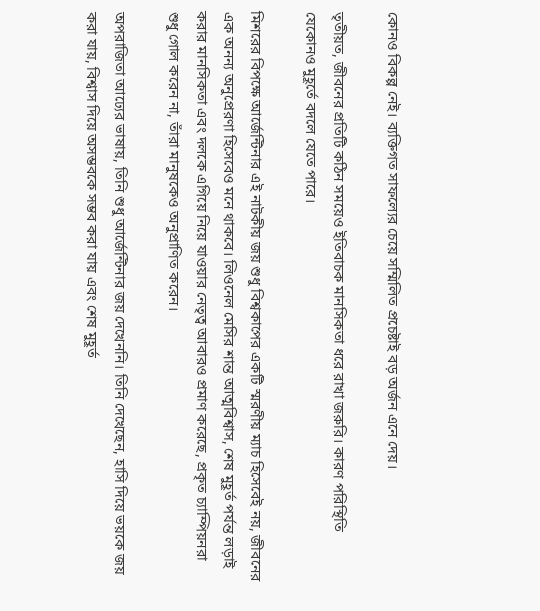কোনও বিকল্প নেই। ব্যক্তিগত সাফল্যের চেয়ে সম্মিলিত প্রচেষ্টাই বড় অর্জন এনে দেয়।

তৃতীয়ত, জীবনের প্রতিটি কঠিন সময়েও ইতিবাচক মানসিকতা ধরে রাখা জরুরি। কারণ পরিস্থিতি যেকোনও মুহূর্তে বদলে যেতে পারে।

মিশরের বিপক্ষে আর্জেন্টিনার এই নাটকীয় জয় শুধু বিশ্বকাপের একটি স্মরণীয় ম্যাচ হিসেবেই নয়, জীবনের এক অনন্য অনুপ্রেরণা হিসেবেও মনে থাকবে। লিওনেল মেসির শান্ত আত্মবিশ্বাস, শেষ মুহূর্ত পর্যন্ত লড়াই করার মানসিকতা এবং দলকে এগিয়ে নিয়ে যাওয়ার নেতৃত্ব আবারও প্রমাণ করেছে, প্রকৃত চ্যাম্পিয়নরা শুধু গোল করেন না, তাঁরা মানুষকেও অনুপ্রাণিত করেন।

অপরাজিতা আঢ্যের ভাষায়, তিনি শুধু আর্জেন্টিনার জয় দেখেননি। তিনি দেখেছেন, হাসি দিয়ে ভয়কে জয় করা যায়, বিশ্বাস দিয়ে অসম্ভবকে সম্ভব করা যায় এবং শেষ মুহূর্ত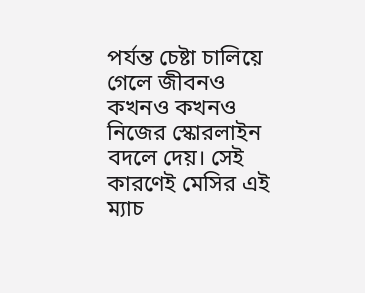পর্যন্ত চেষ্টা চালিয়ে গেলে জীবনও কখনও কখনও নিজের স্কোরলাইন বদলে দেয়। সেই কারণেই মেসির এই ম্যাচ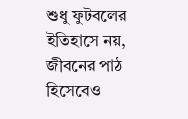শুধু ফুটবলের ইতিহাসে নয়, জীবনের পাঠ হিসেবেও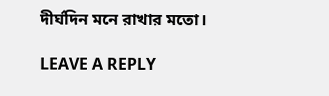দীর্ঘদিন মনে রাখার মতো।

LEAVE A REPLY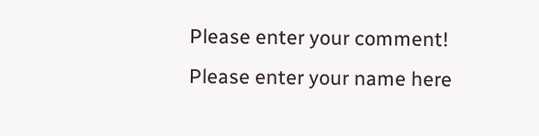Please enter your comment!
Please enter your name here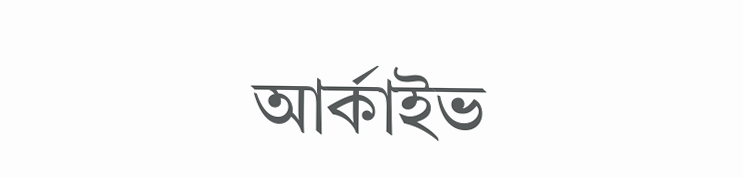আর্কাইভ